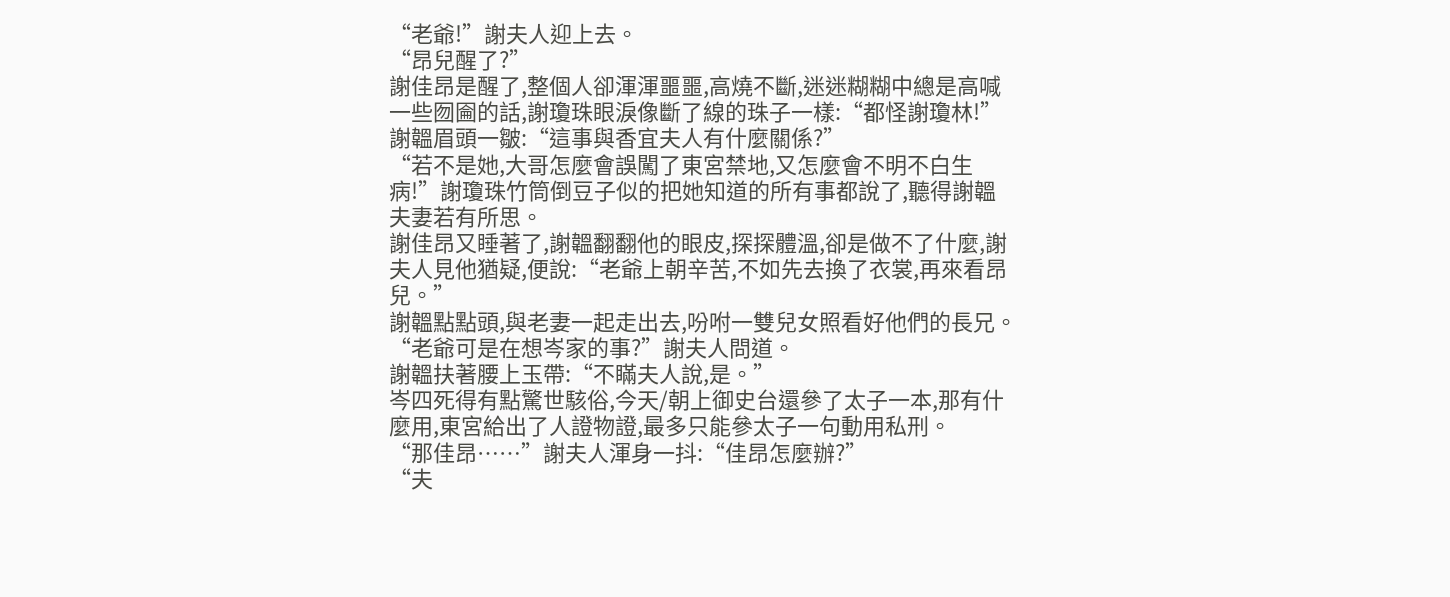“老爺!”謝夫人迎上去。
“昂兒醒了?”
謝佳昂是醒了,整個人卻渾渾噩噩,高燒不斷,迷迷糊糊中總是高喊一些囫圇的話,謝瓊珠眼淚像斷了線的珠子一樣:“都怪謝瓊林!”
謝韞眉頭一皺:“這事與香宜夫人有什麼關係?”
“若不是她,大哥怎麼會誤闖了東宮禁地,又怎麼會不明不白生病!”謝瓊珠竹筒倒豆子似的把她知道的所有事都說了,聽得謝韞夫妻若有所思。
謝佳昂又睡著了,謝韞翻翻他的眼皮,探探體溫,卻是做不了什麼,謝夫人見他猶疑,便說:“老爺上朝辛苦,不如先去換了衣裳,再來看昂兒。”
謝韞點點頭,與老妻一起走出去,吩咐一雙兒女照看好他們的長兄。
“老爺可是在想岑家的事?”謝夫人問道。
謝韞扶著腰上玉帶:“不瞞夫人說,是。”
岑四死得有點驚世駭俗,今天/朝上御史台還參了太子一本,那有什麼用,東宮給出了人證物證,最多只能參太子一句動用私刑。
“那佳昂……”謝夫人渾身一抖:“佳昂怎麼辦?”
“夫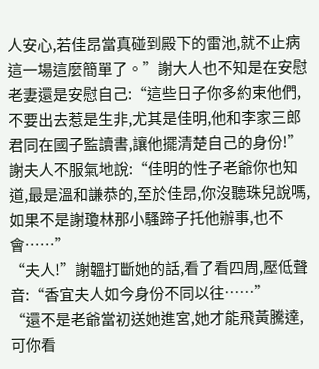人安心,若佳昂當真碰到殿下的雷池,就不止病這一場這麼簡單了。”謝大人也不知是在安慰老妻還是安慰自己:“這些日子你多約束他們,不要出去惹是生非,尤其是佳明,他和李家三郎君同在國子監讀書,讓他擺清楚自己的身份!”
謝夫人不服氣地說:“佳明的性子老爺你也知道,最是溫和謙恭的,至於佳昂,你沒聽珠兒說嗎,如果不是謝瓊林那小騷蹄子托他辦事,也不會……”
“夫人!”謝韞打斷她的話,看了看四周,壓低聲音:“香宜夫人如今身份不同以往……”
“還不是老爺當初送她進宮,她才能飛黃騰達,可你看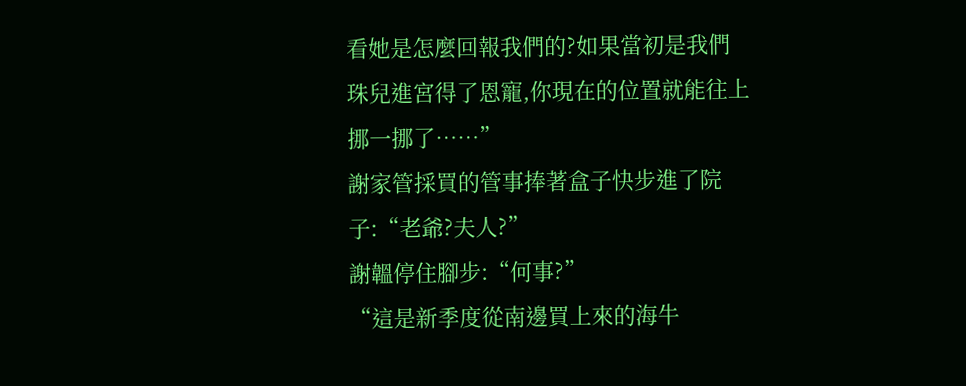看她是怎麼回報我們的?如果當初是我們珠兒進宮得了恩寵,你現在的位置就能往上挪一挪了……”
謝家管採買的管事捧著盒子快步進了院子:“老爺?夫人?”
謝韞停住腳步:“何事?”
“這是新季度從南邊買上來的海牛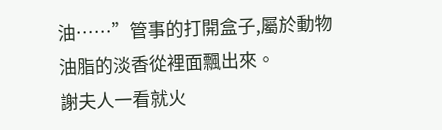油……”管事的打開盒子,屬於動物油脂的淡香從裡面飄出來。
謝夫人一看就火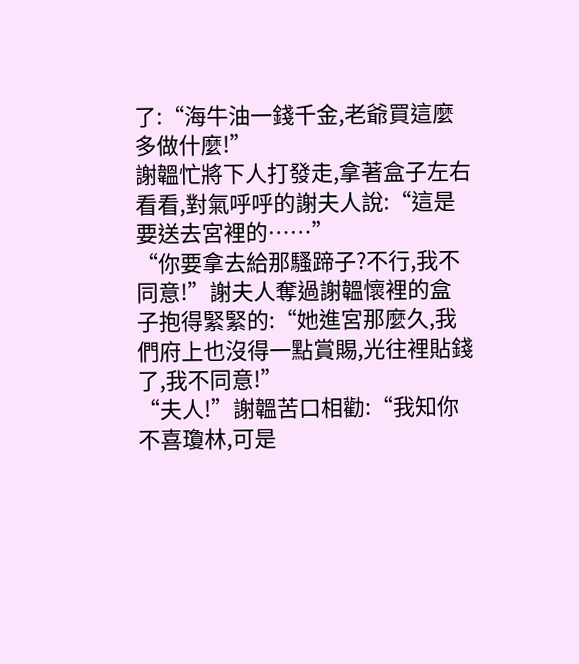了:“海牛油一錢千金,老爺買這麼多做什麼!”
謝韞忙將下人打發走,拿著盒子左右看看,對氣呼呼的謝夫人說:“這是要送去宮裡的……”
“你要拿去給那騷蹄子?不行,我不同意!”謝夫人奪過謝韞懷裡的盒子抱得緊緊的:“她進宮那麼久,我們府上也沒得一點賞賜,光往裡貼錢了,我不同意!”
“夫人!”謝韞苦口相勸:“我知你不喜瓊林,可是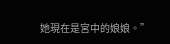她現在是宮中的娘娘。”